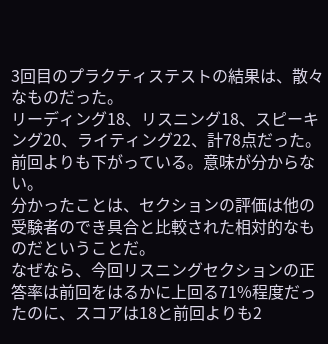3回目のプラクティステストの結果は、散々なものだった。
リーディング18、リスニング18、スピーキング20、ライティング22、計78点だった。
前回よりも下がっている。意味が分からない。
分かったことは、セクションの評価は他の受験者のでき具合と比較された相対的なものだということだ。
なぜなら、今回リスニングセクションの正答率は前回をはるかに上回る71%程度だったのに、スコアは18と前回よりも2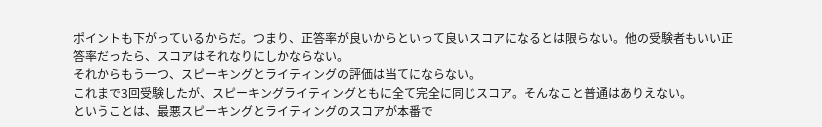ポイントも下がっているからだ。つまり、正答率が良いからといって良いスコアになるとは限らない。他の受験者もいい正答率だったら、スコアはそれなりにしかならない。
それからもう一つ、スピーキングとライティングの評価は当てにならない。
これまで3回受験したが、スピーキングライティングともに全て完全に同じスコア。そんなこと普通はありえない。
ということは、最悪スピーキングとライティングのスコアが本番で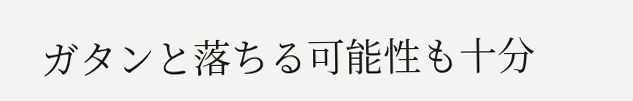ガタンと落ちる可能性も十分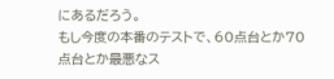にあるだろう。
もし今度の本番のテストで、60点台とか70点台とか最悪なス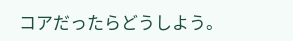コアだったらどうしよう。